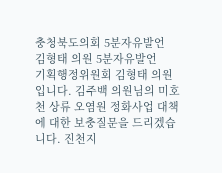충청북도의회 5분자유발언
김형태 의원 5분자유발언
기획행정위원회 김형태 의원입니다. 김주백 의원님의 미호천 상류 오염원 정화사업 대책에 대한 보충질문을 드리겠습니다. 진천지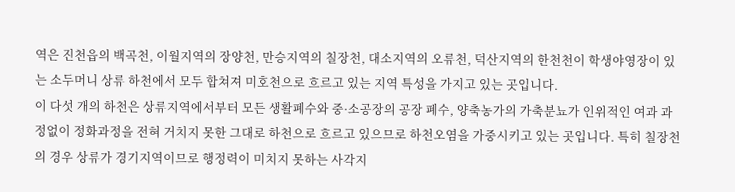역은 진천읍의 백곡천, 이월지역의 장양천, 만승지역의 칠장천, 대소지역의 오류천, 덕산지역의 한천천이 학생야영장이 있는 소두머니 상류 하천에서 모두 합쳐져 미호천으로 흐르고 있는 지역 특성을 가지고 있는 곳입니다.
이 다섯 개의 하천은 상류지역에서부터 모든 생활폐수와 중·소공장의 공장 폐수, 양축농가의 가축분뇨가 인위적인 여과 과정없이 정화과정을 전혀 거치지 못한 그대로 하천으로 흐르고 있으므로 하천오염을 가중시키고 있는 곳입니다. 특히 칠장천의 경우 상류가 경기지역이므로 행정력이 미치지 못하는 사각지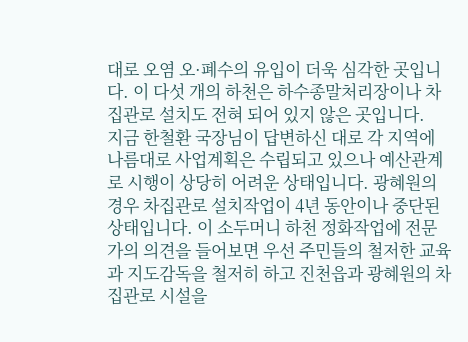대로 오염 오·폐수의 유입이 더욱 심각한 곳입니다. 이 다섯 개의 하천은 하수종말처리장이나 차집관로 설치도 전혀 되어 있지 않은 곳입니다.
지금 한철환 국장님이 답변하신 대로 각 지역에 나름대로 사업계획은 수립되고 있으나 예산관계로 시행이 상당히 어려운 상태입니다. 광혜원의 경우 차집관로 설치작업이 4년 동안이나 중단된 상태입니다. 이 소두머니 하천 정화작업에 전문가의 의견을 들어보면 우선 주민들의 철저한 교육과 지도감독을 철저히 하고 진천읍과 광혜원의 차집관로 시설을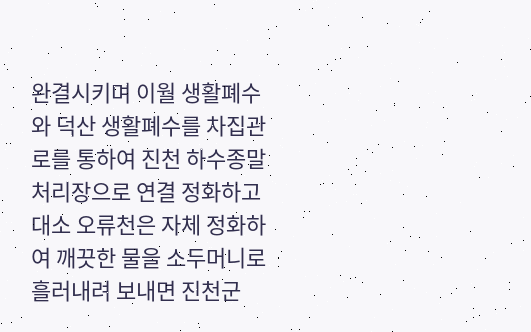완결시키며 이월 생활폐수와 덕산 생활폐수를 차집관로를 통하여 진천 하수종말처리장으로 연결 정화하고 대소 오류천은 자체 정화하여 깨끗한 물을 소두머니로 흘러내려 보내면 진천군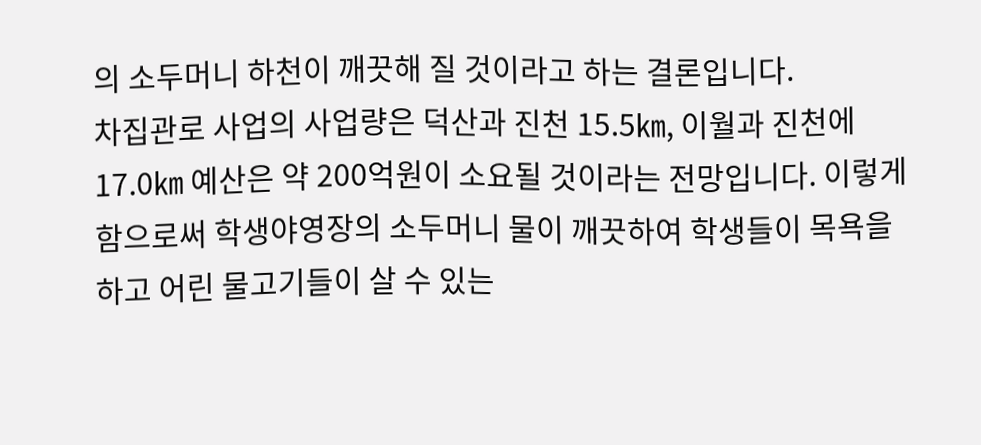의 소두머니 하천이 깨끗해 질 것이라고 하는 결론입니다.
차집관로 사업의 사업량은 덕산과 진천 15.5㎞, 이월과 진천에 17.0㎞ 예산은 약 200억원이 소요될 것이라는 전망입니다. 이렇게 함으로써 학생야영장의 소두머니 물이 깨끗하여 학생들이 목욕을 하고 어린 물고기들이 살 수 있는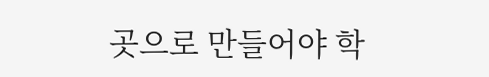곳으로 만들어야 학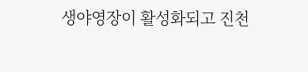생야영장이 활성화되고 진천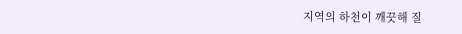지역의 하천이 깨끗해 질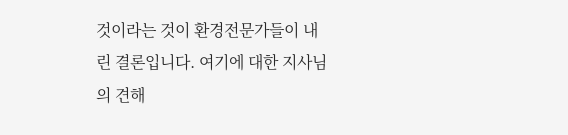것이라는 것이 환경전문가들이 내린 결론입니다. 여기에 대한 지사님의 견해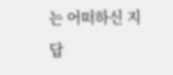는 어떠하신 지 답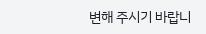변해 주시기 바랍니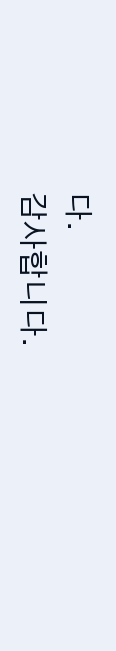다.
감사합니다.